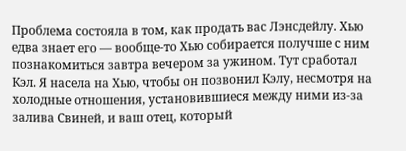Проблема состояла в том, как продать вас Лэнсдейлу. Хью едва знает его — вообще-то Хью собирается получше с ним познакомиться завтра вечером за ужином. Тут сработал Кэл. Я насела на Хью, чтобы он позвонил Кэлу, несмотря на холодные отношения, установившиеся между ними из-за залива Свиней, и ваш отец, который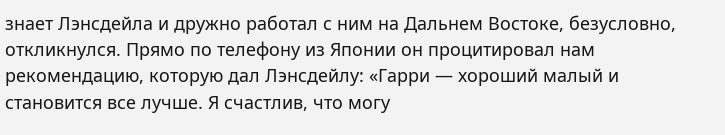знает Лэнсдейла и дружно работал с ним на Дальнем Востоке, безусловно, откликнулся. Прямо по телефону из Японии он процитировал нам рекомендацию, которую дал Лэнсдейлу: «Гарри — хороший малый и становится все лучше. Я счастлив, что могу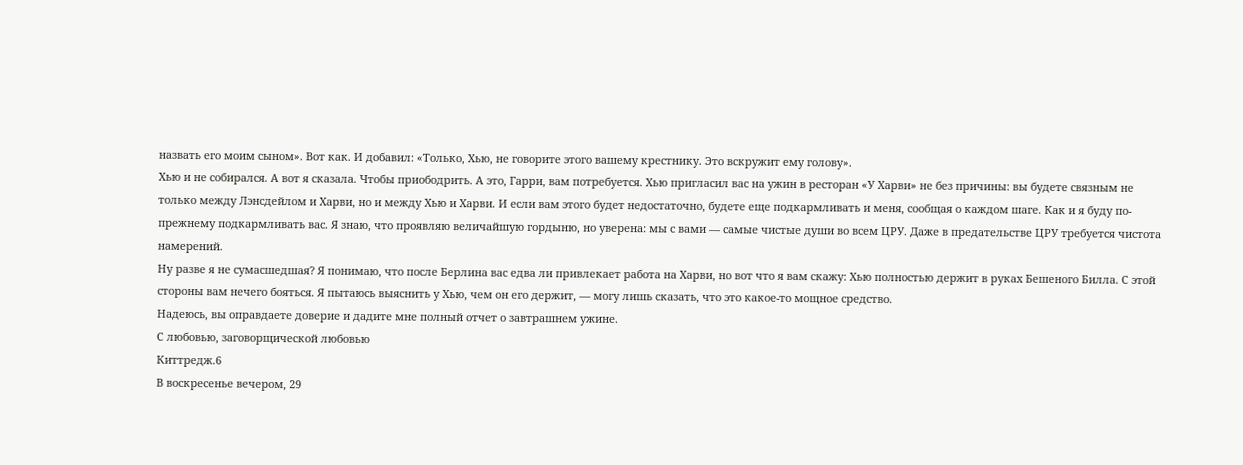назвать его моим сыном». Вот как. И добавил: «Только, Хью, не говорите этого вашему крестнику. Это вскружит ему голову».
Хью и не собирался. А вот я сказала. Чтобы приободрить. А это, Гарри, вам потребуется. Хью пригласил вас на ужин в ресторан «У Харви» не без причины: вы будете связным не только между Лэнсдейлом и Харви, но и между Хью и Харви. И если вам этого будет недостаточно, будете еще подкармливать и меня, сообщая о каждом шаге. Как и я буду по-прежнему подкармливать вас. Я знаю, что проявляю величайшую гордыню, но уверена: мы с вами — самые чистые души во всем ЦРУ. Даже в предательстве ЦРУ требуется чистота намерений.
Ну разве я не сумасшедшая? Я понимаю, что после Берлина вас едва ли привлекает работа на Харви, но вот что я вам скажу: Хью полностью держит в руках Бешеного Билла. С этой стороны вам нечего бояться. Я пытаюсь выяснить у Хью, чем он его держит, — могу лишь сказать, что это какое-то мощное средство.
Надеюсь, вы оправдаете доверие и дадите мне полный отчет о завтрашнем ужине.
С любовью, заговорщической любовью
Киттредж.6
В воскресенье вечером, 29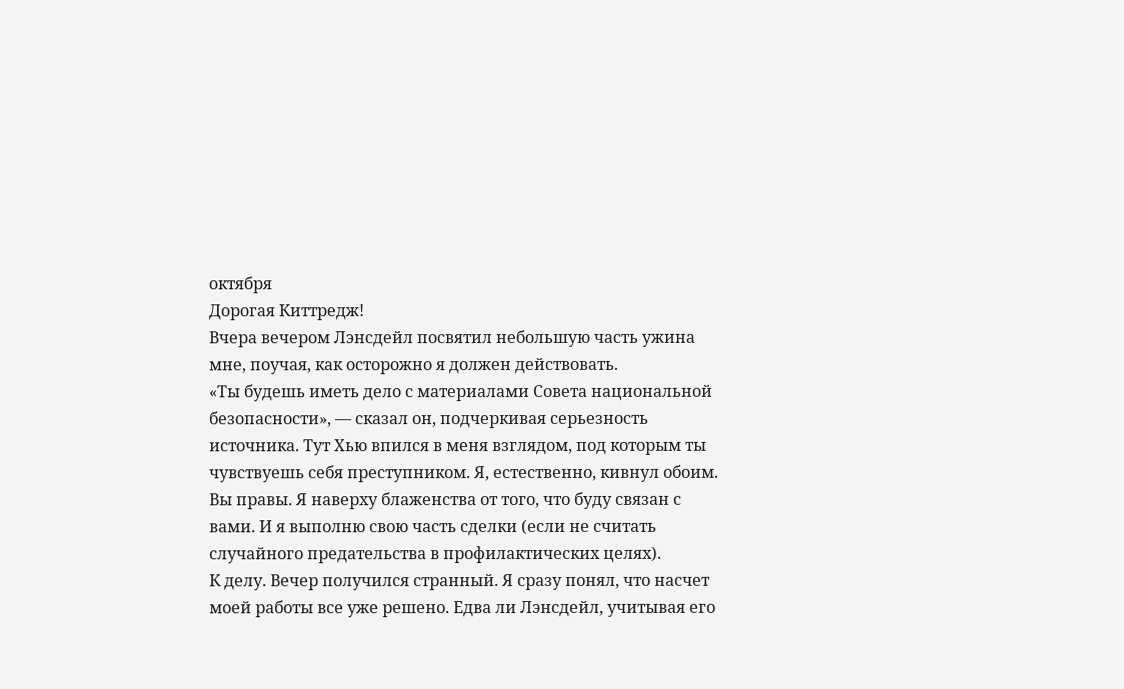октября
Дорогая Киттредж!
Вчера вечером Лэнсдейл посвятил небольшую часть ужина мне, поучая, как осторожно я должен действовать.
«Ты будешь иметь дело с материалами Совета национальной безопасности», — сказал он, подчеркивая серьезность источника. Тут Хью впился в меня взглядом, под которым ты чувствуешь себя преступником. Я, естественно, кивнул обоим.
Вы правы. Я наверху блаженства от того, что буду связан с вами. И я выполню свою часть сделки (если не считать случайного предательства в профилактических целях).
К делу. Вечер получился странный. Я сразу понял, что насчет моей работы все уже решено. Едва ли Лэнсдейл, учитывая его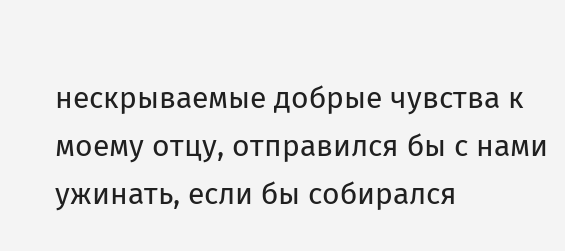нескрываемые добрые чувства к моему отцу, отправился бы с нами ужинать, если бы собирался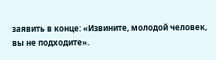заявить в конце: «Извините, молодой человек, вы не подходите».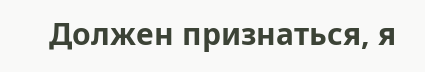Должен признаться, я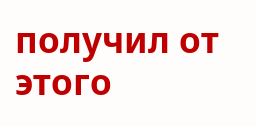получил от этого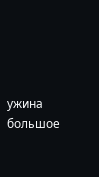ужина большое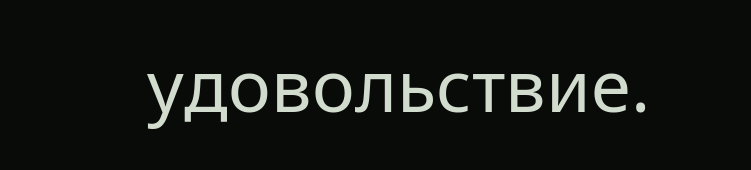удовольствие.